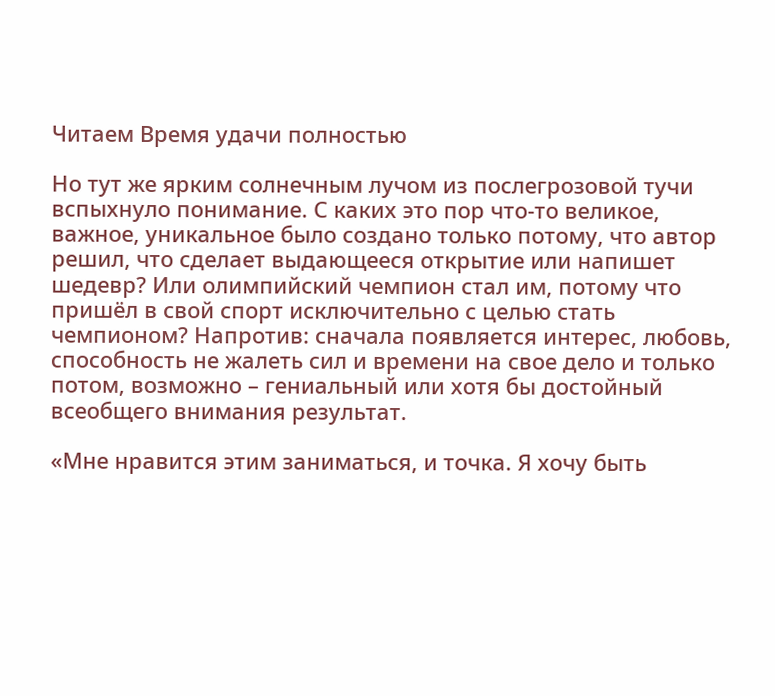Читаем Время удачи полностью

Но тут же ярким солнечным лучом из послегрозовой тучи вспыхнуло понимание. С каких это пор что-то великое, важное, уникальное было создано только потому, что автор решил, что сделает выдающееся открытие или напишет шедевр? Или олимпийский чемпион стал им, потому что пришёл в свой спорт исключительно с целью стать чемпионом? Напротив: сначала появляется интерес, любовь, способность не жалеть сил и времени на свое дело и только потом, возможно – гениальный или хотя бы достойный всеобщего внимания результат.

«Мне нравится этим заниматься, и точка. Я хочу быть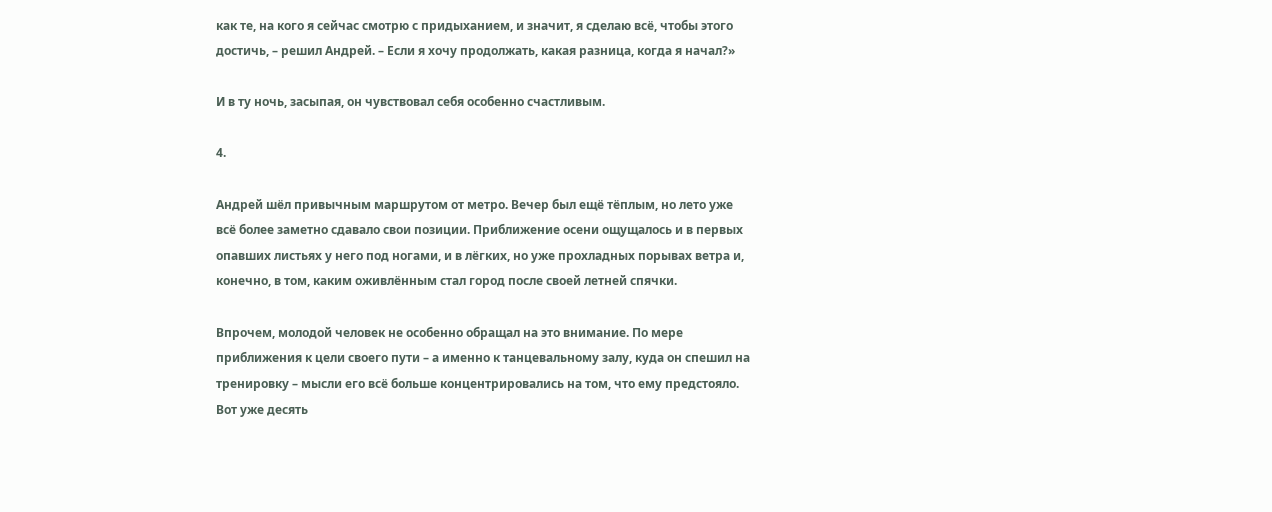как те, на кого я сейчас смотрю с придыханием, и значит, я сделаю всё, чтобы этого достичь, – решил Андрей. – Если я хочу продолжать, какая разница, когда я начал?»

И в ту ночь, засыпая, он чувствовал себя особенно счастливым.

4.

Андрей шёл привычным маршрутом от метро. Вечер был ещё тёплым, но лето уже всё более заметно сдавало свои позиции. Приближение осени ощущалось и в первых опавших листьях у него под ногами, и в лёгких, но уже прохладных порывах ветра и, конечно, в том, каким оживлённым стал город после своей летней спячки.

Впрочем, молодой человек не особенно обращал на это внимание. По мере приближения к цели своего пути – а именно к танцевальному залу, куда он спешил на тренировку – мысли его всё больше концентрировались на том, что ему предстояло. Вот уже десять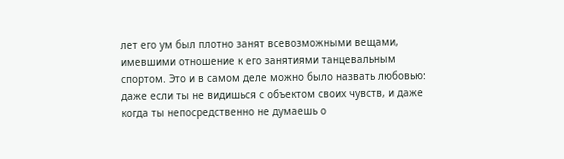лет его ум был плотно занят всевозможными вещами, имевшими отношение к его занятиями танцевальным спортом. Это и в самом деле можно было назвать любовью: даже если ты не видишься с объектом своих чувств, и даже когда ты непосредственно не думаешь о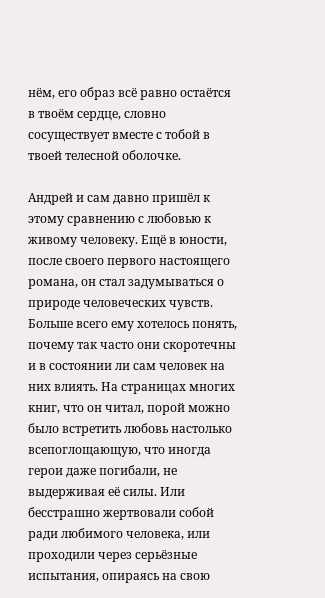нём, его образ всё равно остаётся в твоём сердце, словно сосуществует вместе с тобой в твоей телесной оболочке.

Андрей и сам давно пришёл к этому сравнению с любовью к живому человеку. Ещё в юности, после своего первого настоящего романа, он стал задумываться о природе человеческих чувств. Больше всего ему хотелось понять, почему так часто они скоротечны и в состоянии ли сам человек на них влиять. На страницах многих книг, что он читал, порой можно было встретить любовь настолько всепоглощающую, что иногда герои даже погибали, не выдерживая её силы. Или бесстрашно жертвовали собой ради любимого человека, или проходили через серьёзные испытания, опираясь на свою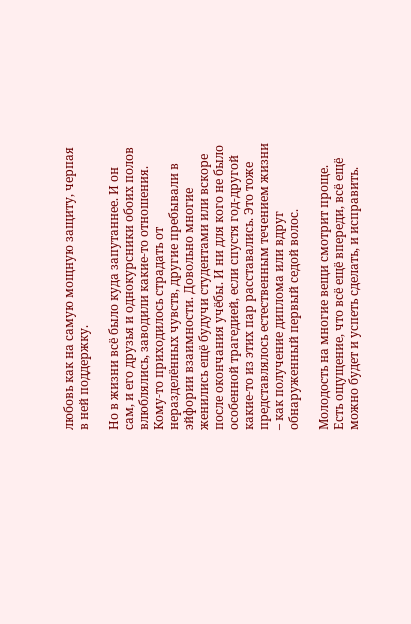любовь как на самую мощную защиту, черпая в ней поддержку.

Но в жизни всё было куда запутаннее. И он сам, и его друзья и однокурсники обоих полов влюблялись, заводили какие-то отношения. Кому-то приходилось страдать от неразделённых чувств, другие пребывали в эйфории взаимности. Довольно многие женились ещё будучи студентами или вскоре после окончания учёбы. И ни для кого не было особенной трагедией, если спустя год-другой какие-то из этих пар расставались. Это тоже представлялось естественным течением жизни – как получение диплома или вдруг обнаруженный первый седой волос.

Молодость на многие вещи смотрит проще. Есть ощущение, что всё ещё впереди, всё ещё можно будет и успеть сделать, и исправить.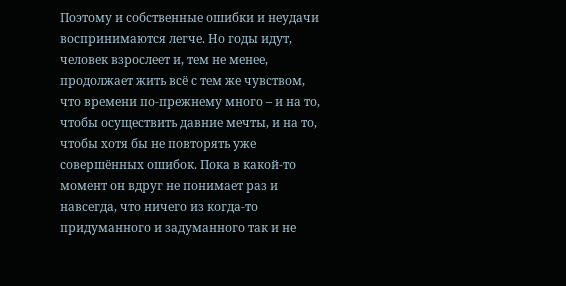Поэтому и собственные ошибки и неудачи воспринимаются легче. Но годы идут, человек взрослеет и, тем не менее, продолжает жить всё с тем же чувством, что времени по-прежнему много – и на то, чтобы осуществить давние мечты, и на то, чтобы хотя бы не повторять уже совершённых ошибок. Пока в какой-то момент он вдруг не понимает раз и навсегда, что ничего из когда-то придуманного и задуманного так и не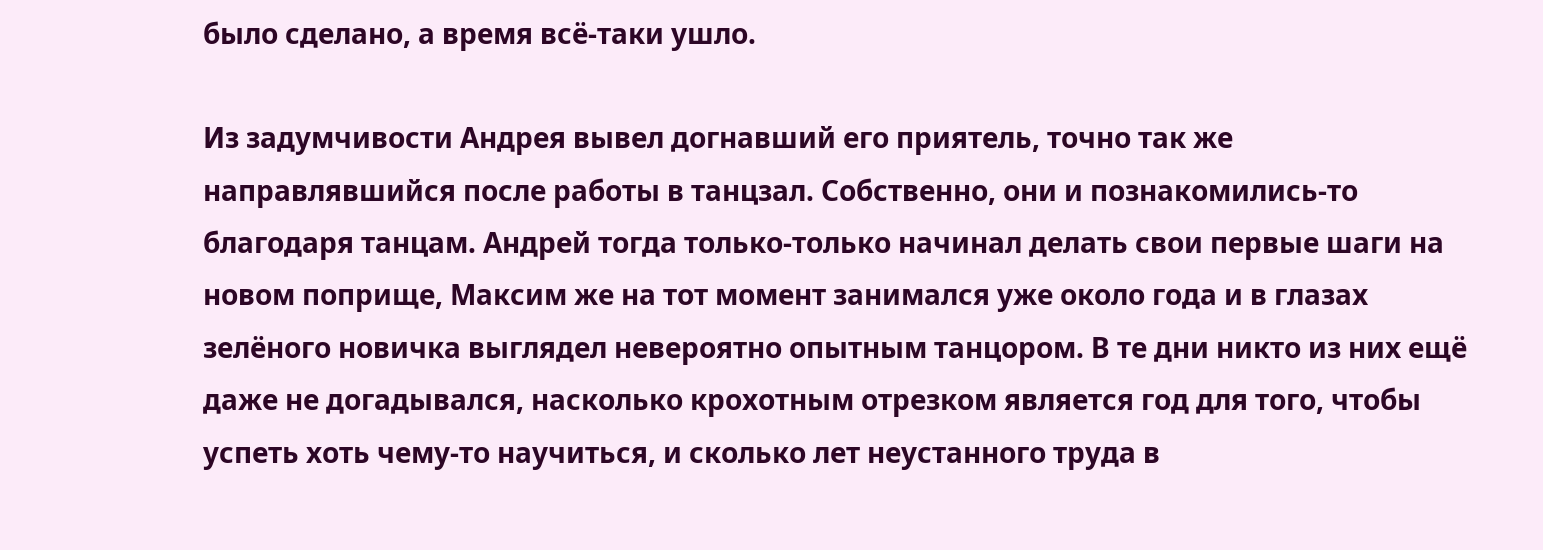было сделано, а время всё-таки ушло.

Из задумчивости Андрея вывел догнавший его приятель, точно так же направлявшийся после работы в танцзал. Собственно, они и познакомились-то благодаря танцам. Андрей тогда только-только начинал делать свои первые шаги на новом поприще, Максим же на тот момент занимался уже около года и в глазах зелёного новичка выглядел невероятно опытным танцором. В те дни никто из них ещё даже не догадывался, насколько крохотным отрезком является год для того, чтобы успеть хоть чему-то научиться, и сколько лет неустанного труда в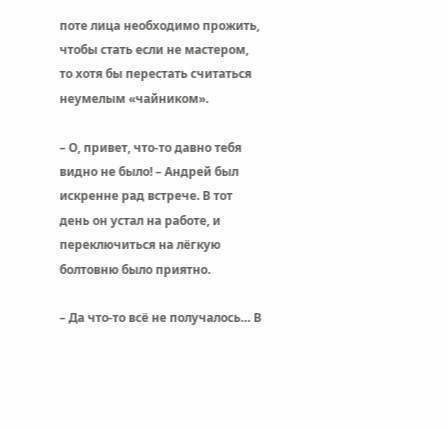поте лица необходимо прожить, чтобы стать если не мастером, то хотя бы перестать считаться неумелым «чайником».

– О, привет, что-то давно тебя видно не было! – Андрей был искренне рад встрече. В тот день он устал на работе, и переключиться на лёгкую болтовню было приятно.

– Да что-то всё не получалось… В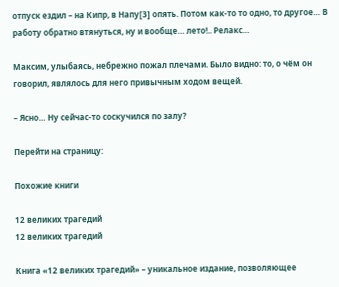отпуск ездил – на Кипр, в Напу[3] опять. Потом как-то то одно, то другое… В работу обратно втянуться, ну и вообще… лето!.. Релакс…

Максим, улыбаясь, небрежно пожал плечами. Было видно: то, о чём он говорил, являлось для него привычным ходом вещей.

– Ясно… Ну сейчас-то соскучился по залу?

Перейти на страницу:

Похожие книги

12 великих трагедий
12 великих трагедий

Книга «12 великих трагедий» – уникальное издание, позволяющее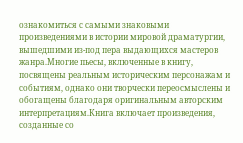ознакомиться с самыми знаковыми произведениями в истории мировой драматургии, вышедшими из-под пера выдающихся мастеров жанра.Многие пьесы, включенные в книгу, посвящены реальным историческим персонажам и событиям, однако они творчески переосмыслены и обогащены благодаря оригинальным авторским интерпретациям.Книга включает произведения, созданные со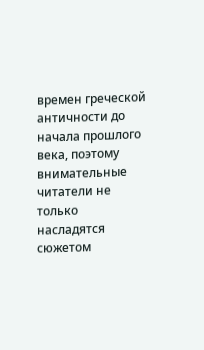времен греческой античности до начала прошлого века, поэтому внимательные читатели не только насладятся сюжетом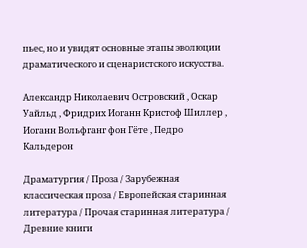пьес, но и увидят основные этапы эволюции драматического и сценаристского искусства.

Александр Николаевич Островский , Оскар Уайльд , Фридрих Иоганн Кристоф Шиллер , Иоганн Вольфганг фон Гёте , Педро Кальдерон

Драматургия / Проза / Зарубежная классическая проза / Европейская старинная литература / Прочая старинная литература / Древние книги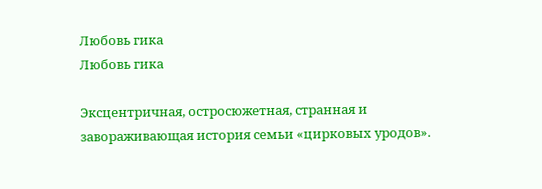Любовь гика
Любовь гика

Эксцентричная, остросюжетная, странная и завораживающая история семьи «цирковых уродов».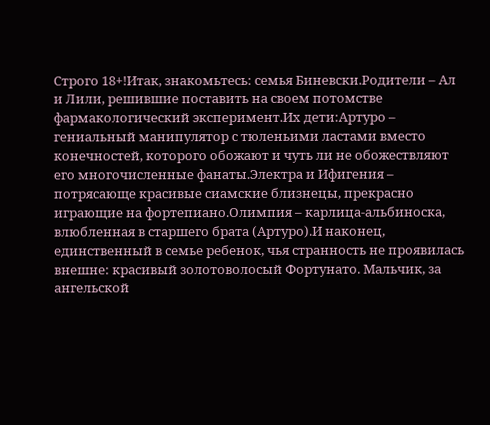Строго 18+!Итак, знакомьтесь: семья Биневски.Родители – Ал и Лили, решившие поставить на своем потомстве фармакологический эксперимент.Их дети:Артуро – гениальный манипулятор с тюленьими ластами вместо конечностей, которого обожают и чуть ли не обожествляют его многочисленные фанаты.Электра и Ифигения – потрясающе красивые сиамские близнецы, прекрасно играющие на фортепиано.Олимпия – карлица-альбиноска, влюбленная в старшего брата (Артуро).И наконец, единственный в семье ребенок, чья странность не проявилась внешне: красивый золотоволосый Фортунато. Мальчик, за ангельской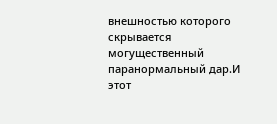внешностью которого скрывается могущественный паранормальный дар.И этот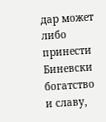дар может либо принести Биневски богатство и славу,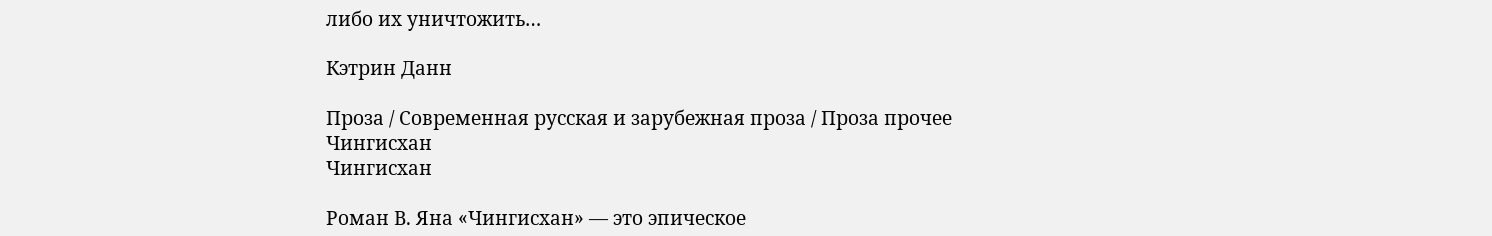либо их уничтожить…

Кэтрин Данн

Проза / Современная русская и зарубежная проза / Проза прочее
Чингисхан
Чингисхан

Роман В. Яна «Чингисхан» — это эпическое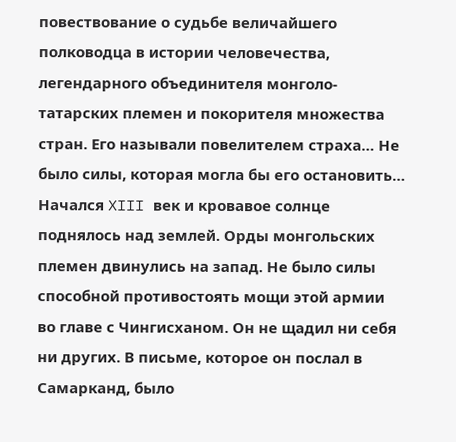повествование о судьбе величайшего полководца в истории человечества, легендарного объединителя монголо-татарских племен и покорителя множества стран. Его называли повелителем страха… Не было силы, которая могла бы его остановить… Начался XIII век и кровавое солнце поднялось над землей. Орды монгольских племен двинулись на запад. Не было силы способной противостоять мощи этой армии во главе с Чингисханом. Он не щадил ни себя ни других. В письме, которое он послал в Самарканд, было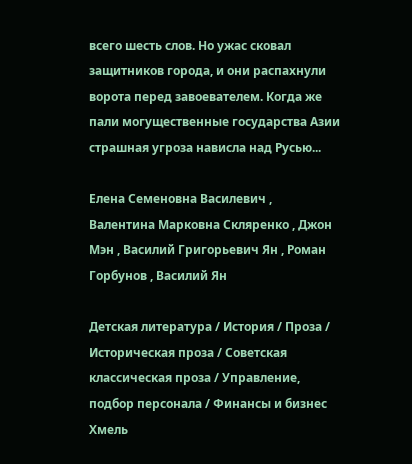всего шесть слов. Но ужас сковал защитников города, и они распахнули ворота перед завоевателем. Когда же пали могущественные государства Азии страшная угроза нависла над Русью...

Елена Семеновна Василевич , Валентина Марковна Скляренко , Джон Мэн , Василий Григорьевич Ян , Роман Горбунов , Василий Ян

Детская литература / История / Проза / Историческая проза / Советская классическая проза / Управление, подбор персонала / Финансы и бизнес
Хмель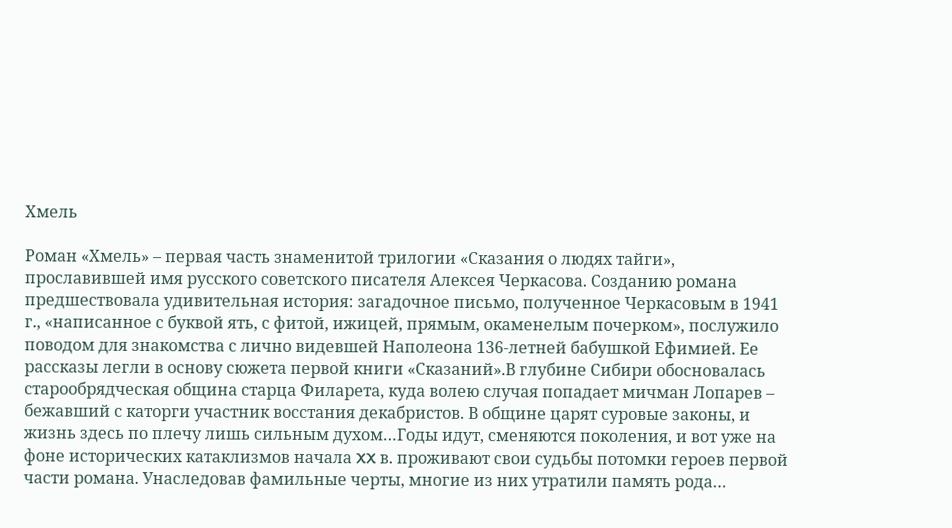Хмель

Роман «Хмель» – первая часть знаменитой трилогии «Сказания о людях тайги», прославившей имя русского советского писателя Алексея Черкасова. Созданию романа предшествовала удивительная история: загадочное письмо, полученное Черкасовым в 1941 г., «написанное с буквой ять, с фитой, ижицей, прямым, окаменелым почерком», послужило поводом для знакомства с лично видевшей Наполеона 136-летней бабушкой Ефимией. Ее рассказы легли в основу сюжета первой книги «Сказаний».В глубине Сибири обосновалась старообрядческая община старца Филарета, куда волею случая попадает мичман Лопарев – бежавший с каторги участник восстания декабристов. В общине царят суровые законы, и жизнь здесь по плечу лишь сильным духом…Годы идут, сменяются поколения, и вот уже на фоне исторических катаклизмов начала XX в. проживают свои судьбы потомки героев первой части романа. Унаследовав фамильные черты, многие из них утратили память рода…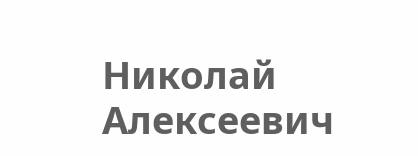Николай Алексеевич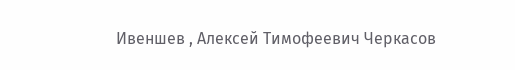Ивеншев , Алексей Тимофеевич Черкасов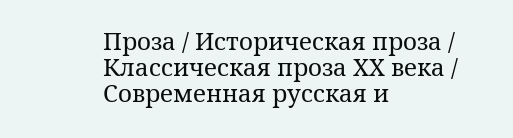Проза / Историческая проза / Классическая проза ХX века / Современная русская и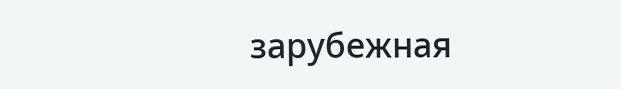зарубежная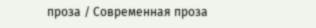проза / Современная проза